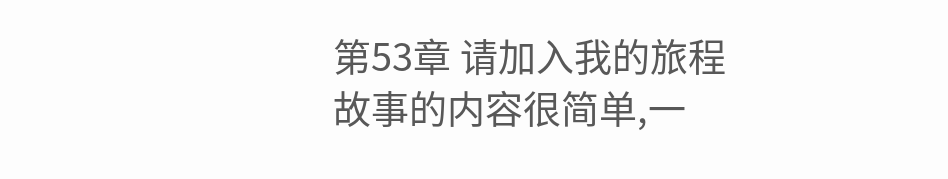第53章 请加入我的旅程
故事的内容很简单,一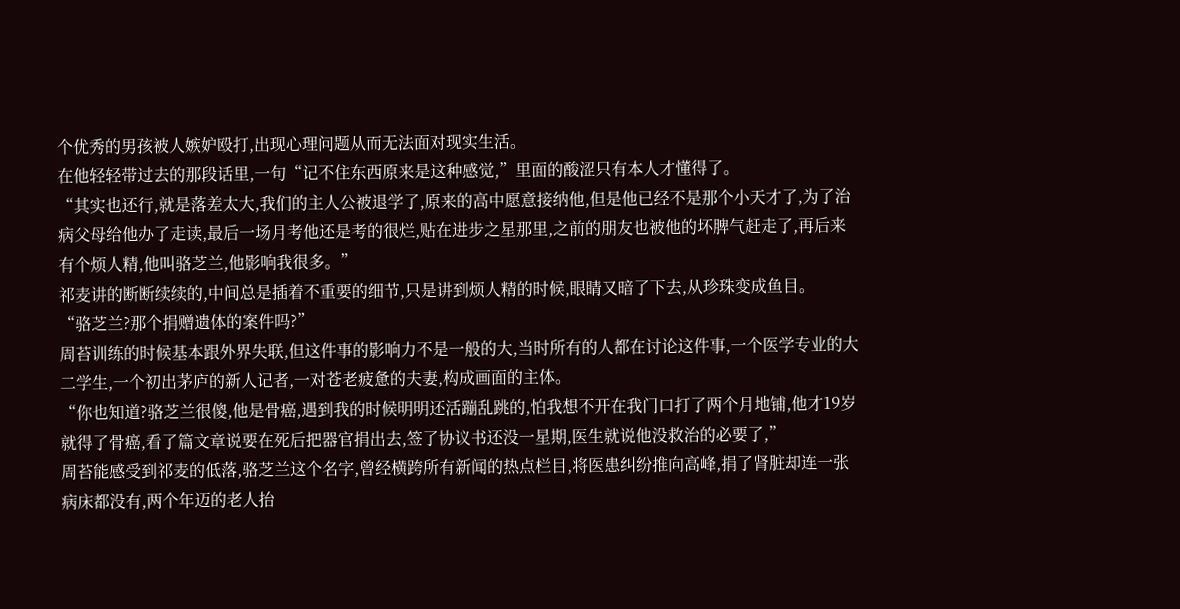个优秀的男孩被人嫉妒殴打,出现心理问题从而无法面对现实生活。
在他轻轻带过去的那段话里,一句“记不住东西原来是这种感觉,”里面的酸涩只有本人才懂得了。
“其实也还行,就是落差太大,我们的主人公被退学了,原来的高中愿意接纳他,但是他已经不是那个小天才了,为了治病父母给他办了走读,最后一场月考他还是考的很烂,贴在进步之星那里,之前的朋友也被他的坏脾气赶走了,再后来有个烦人精,他叫骆芝兰,他影响我很多。”
祁麦讲的断断续续的,中间总是插着不重要的细节,只是讲到烦人精的时候,眼睛又暗了下去,从珍珠变成鱼目。
“骆芝兰?那个捐赠遗体的案件吗?”
周苔训练的时候基本跟外界失联,但这件事的影响力不是一般的大,当时所有的人都在讨论这件事,一个医学专业的大二学生,一个初出茅庐的新人记者,一对苍老疲惫的夫妻,构成画面的主体。
“你也知道?骆芝兰很傻,他是骨癌,遇到我的时候明明还活蹦乱跳的,怕我想不开在我门口打了两个月地铺,他才19岁就得了骨癌,看了篇文章说要在死后把器官捐出去,签了协议书还没一星期,医生就说他没救治的必要了,”
周苔能感受到祁麦的低落,骆芝兰这个名字,曾经横跨所有新闻的热点栏目,将医患纠纷推向高峰,捐了肾脏却连一张病床都没有,两个年迈的老人抬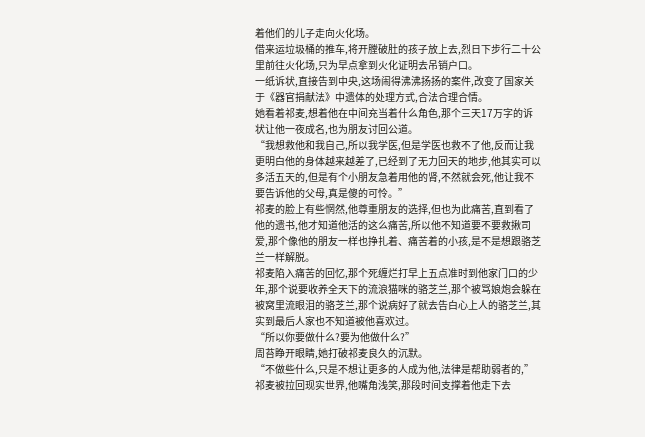着他们的儿子走向火化场。
借来运垃圾桶的推车,将开膛破肚的孩子放上去,烈日下步行二十公里前往火化场,只为早点拿到火化证明去吊销户口。
一纸诉状,直接告到中央,这场闹得沸沸扬扬的案件,改变了国家关于《器官捐献法》中遗体的处理方式,合法合理合情。
她看着祁麦,想着他在中间充当着什么角色,那个三天17万字的诉状让他一夜成名,也为朋友讨回公道。
“我想救他和我自己,所以我学医,但是学医也救不了他,反而让我更明白他的身体越来越差了,已经到了无力回天的地步,他其实可以多活五天的,但是有个小朋友急着用他的肾,不然就会死,他让我不要告诉他的父母,真是傻的可怜。”
祁麦的脸上有些惘然,他尊重朋友的选择,但也为此痛苦,直到看了他的遗书,他才知道他活的这么痛苦,所以他不知道要不要救揪司爱,那个像他的朋友一样也挣扎着、痛苦着的小孩,是不是想跟骆芝兰一样解脱。
祁麦陷入痛苦的回忆,那个死缠烂打早上五点准时到他家门口的少年,那个说要收养全天下的流浪猫咪的骆芝兰,那个被骂娘炮会躲在被窝里流眼泪的骆芝兰,那个说病好了就去告白心上人的骆芝兰,其实到最后人家也不知道被他喜欢过。
“所以你要做什么?要为他做什么?”
周苔睁开眼睛,她打破祁麦良久的沉默。
“不做些什么,只是不想让更多的人成为他,法律是帮助弱者的,”祁麦被拉回现实世界,他嘴角浅笑,那段时间支撑着他走下去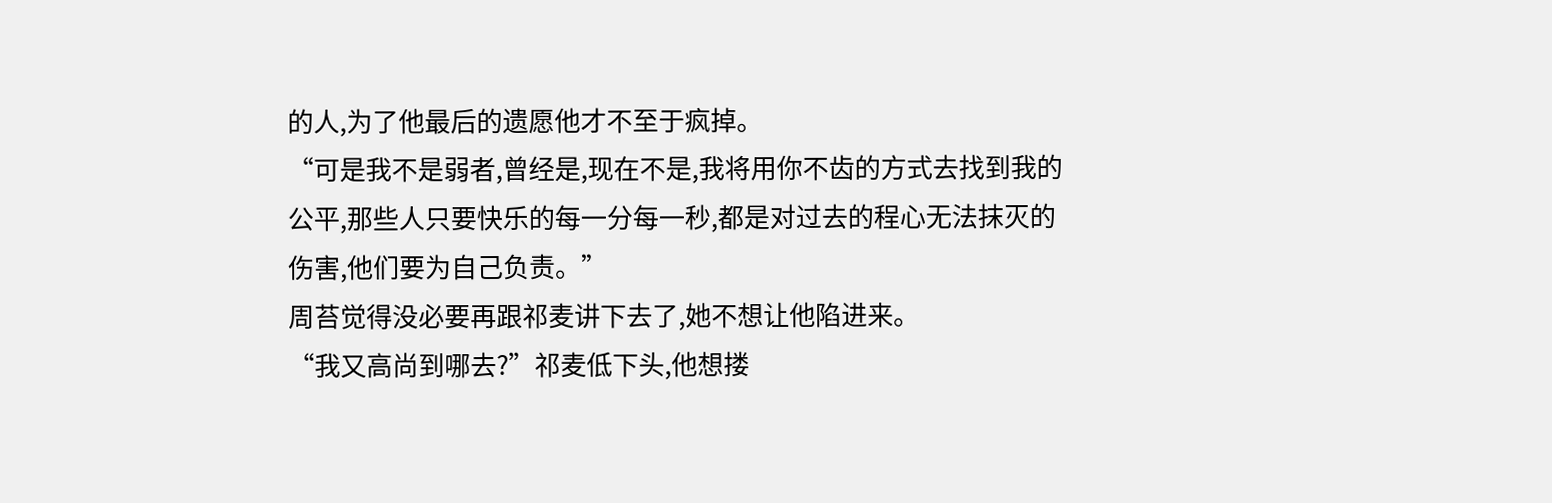的人,为了他最后的遗愿他才不至于疯掉。
“可是我不是弱者,曾经是,现在不是,我将用你不齿的方式去找到我的公平,那些人只要快乐的每一分每一秒,都是对过去的程心无法抹灭的伤害,他们要为自己负责。”
周苔觉得没必要再跟祁麦讲下去了,她不想让他陷进来。
“我又高尚到哪去?”祁麦低下头,他想搂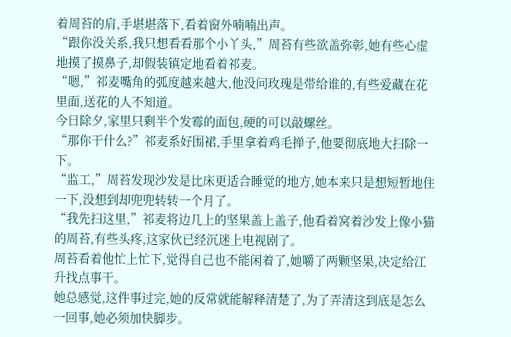着周苔的肩,手堪堪落下,看着窗外喃喃出声。
“跟你没关系,我只想看看那个小丫头,”周苔有些欲盖弥彰,她有些心虚地摸了摸鼻子,却假装镇定地看着祁麦。
“嗯,”祁麦嘴角的弧度越来越大,他没问玫瑰是带给谁的,有些爱藏在花里面,送花的人不知道。
今日除夕,家里只剩半个发霉的面包,硬的可以敲螺丝。
“那你干什么?”祁麦系好围裙,手里拿着鸡毛掸子,他要彻底地大扫除一下。
“监工,”周苔发现沙发是比床更适合睡觉的地方,她本来只是想短暂地住一下,没想到却兜兜转转一个月了。
“我先扫这里,”祁麦将边几上的坚果盖上盖子,他看着窝着沙发上像小猫的周苔,有些头疼,这家伙已经沉迷上电视剧了。
周苔看着他忙上忙下,觉得自己也不能闲着了,她嚼了两颗坚果,决定给江升找点事干。
她总感觉,这件事过完,她的反常就能解释清楚了,为了弄清这到底是怎么一回事,她必须加快脚步。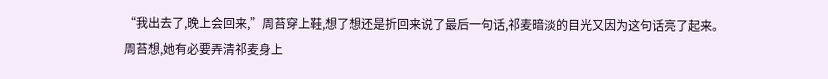“我出去了,晚上会回来,”周苔穿上鞋,想了想还是折回来说了最后一句话,祁麦暗淡的目光又因为这句话亮了起来。
周苔想,她有必要弄清祁麦身上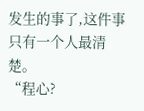发生的事了,这件事只有一个人最清楚。
“程心?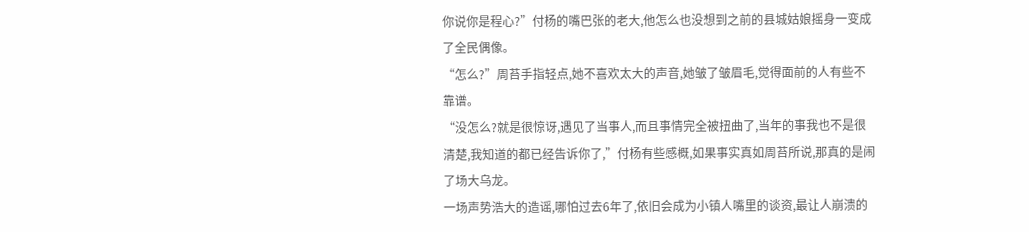你说你是程心?”付杨的嘴巴张的老大,他怎么也没想到之前的县城姑娘摇身一变成了全民偶像。
“怎么?”周苔手指轻点,她不喜欢太大的声音,她皱了皱眉毛,觉得面前的人有些不靠谱。
“没怎么?就是很惊讶,遇见了当事人,而且事情完全被扭曲了,当年的事我也不是很清楚,我知道的都已经告诉你了,”付杨有些感概,如果事实真如周苔所说,那真的是闹了场大乌龙。
一场声势浩大的造谣,哪怕过去6年了,依旧会成为小镇人嘴里的谈资,最让人崩溃的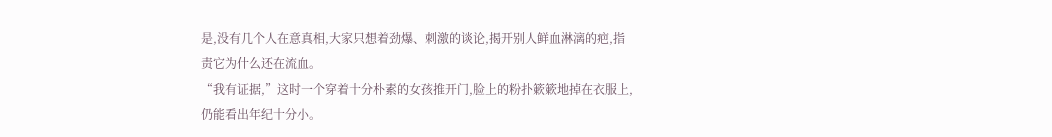是,没有几个人在意真相,大家只想着劲爆、刺激的谈论,揭开别人鲜血淋漓的疤,指责它为什么还在流血。
“我有证据,”这时一个穿着十分朴素的女孩推开门,脸上的粉扑簌簌地掉在衣服上,仍能看出年纪十分小。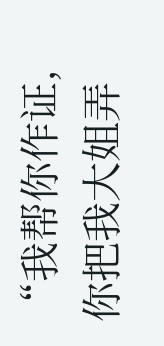“我帮你作证,你把我大姐弄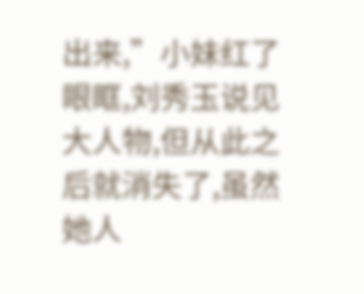出来,”小妹红了眼眶,刘秀玉说见大人物,但从此之后就消失了,虽然她人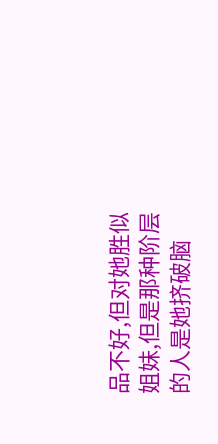品不好,但对她胜似姐妹,但是那种阶层的人是她挤破脑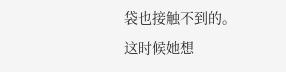袋也接触不到的。
这时候她想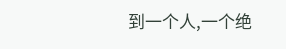到一个人,一个绝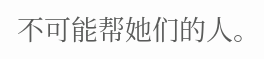不可能帮她们的人。